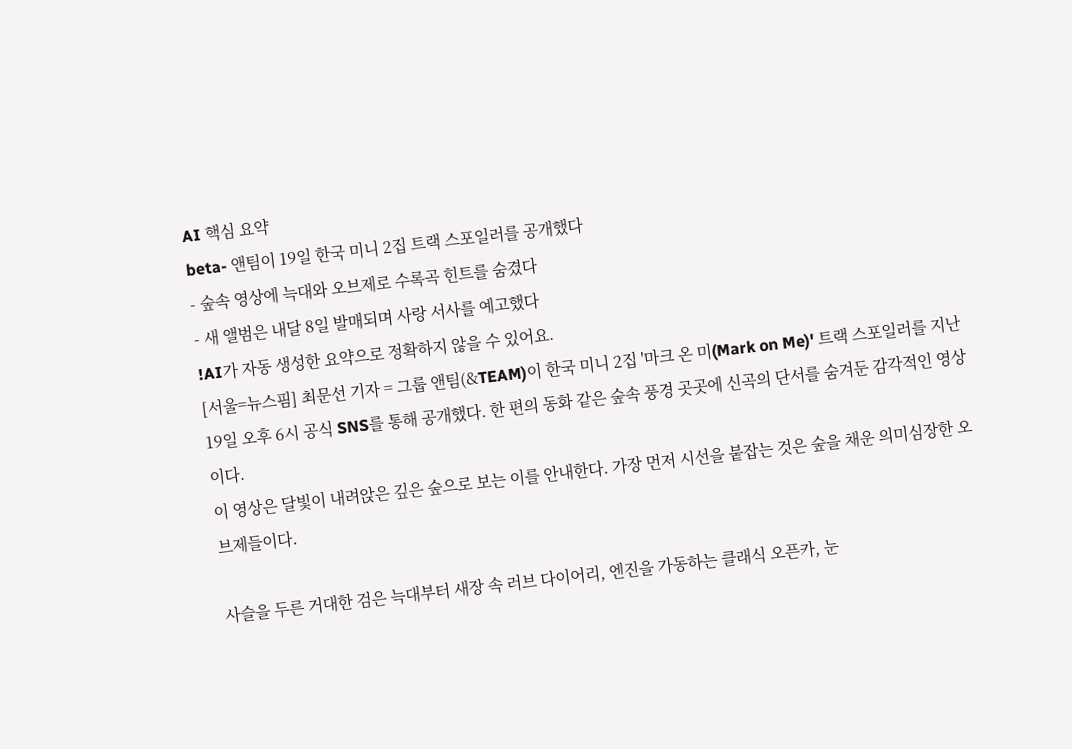AI 핵심 요약
beta- 앤팀이 19일 한국 미니 2집 트랙 스포일러를 공개했다
- 숲속 영상에 늑대와 오브제로 수록곡 힌트를 숨겼다
- 새 앨범은 내달 8일 발매되며 사랑 서사를 예고했다
!AI가 자동 생성한 요약으로 정확하지 않을 수 있어요.
[서울=뉴스핌] 최문선 기자 = 그룹 앤팀(&TEAM)이 한국 미니 2집 '마크 온 미(Mark on Me)' 트랙 스포일러를 지난 19일 오후 6시 공식 SNS를 통해 공개했다. 한 편의 동화 같은 숲속 풍경 곳곳에 신곡의 단서를 숨겨둔 감각적인 영상이다.
이 영상은 달빛이 내려앉은 깊은 숲으로 보는 이를 안내한다. 가장 먼저 시선을 붙잡는 것은 숲을 채운 의미심장한 오브제들이다.

사슬을 두른 거대한 검은 늑대부터 새장 속 러브 다이어리, 엔진을 가동하는 클래식 오픈카, 눈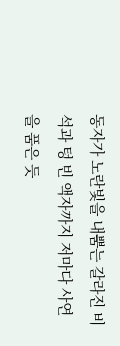동자가 노란빛을 내뿜는 갈라진 비석과 텅 빈 액자까지 저마다 사연을 품은 듯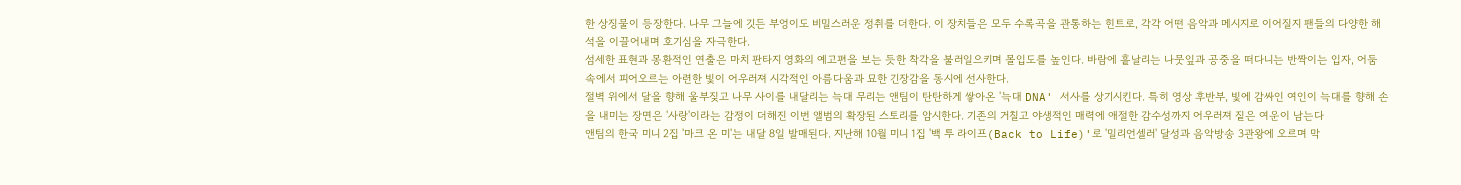한 상징물이 등장한다. 나무 그늘에 깃든 부엉이도 비밀스러운 정취를 더한다. 이 장치들은 모두 수록곡을 관통하는 힌트로, 각각 어떤 음악과 메시지로 이어질지 팬들의 다양한 해석을 이끌어내며 호기심을 자극한다.
섬세한 표현과 몽환적인 연출은 마치 판타지 영화의 예고편을 보는 듯한 착각을 불러일으키며 몰입도를 높인다. 바람에 흩날리는 나뭇잎과 공중을 떠다니는 반짝이는 입자, 어둠 속에서 피어오르는 아련한 빛이 어우러져 시각적인 아름다움과 묘한 긴장감을 동시에 선사한다.
절벽 위에서 달을 향해 울부짖고 나무 사이를 내달리는 늑대 무리는 앤팀이 탄탄하게 쌓아온 '늑대 DNA' 서사를 상기시킨다. 특히 영상 후반부, 빛에 감싸인 여인이 늑대를 향해 손을 내미는 장면은 '사랑'이라는 감정이 더해진 이번 앨범의 확장된 스토리를 암시한다. 기존의 거칠고 야생적인 매력에 애절한 감수성까지 어우러져 짙은 여운이 남는다
앤팀의 한국 미니 2집 '마크 온 미'는 내달 8일 발매된다. 지난해 10월 미니 1집 '백 투 라이프(Back to Life)'로 '밀리언셀러' 달성과 음악방송 3관왕에 오르며 막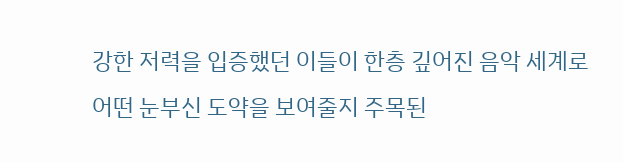강한 저력을 입증했던 이들이 한층 깊어진 음악 세계로 어떤 눈부신 도약을 보여줄지 주목된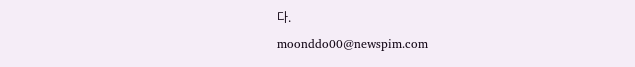다.
moonddo00@newspim.com